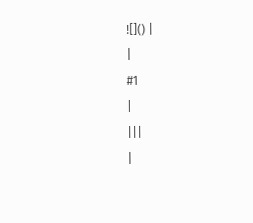![]() |
|
#1
|
|||
|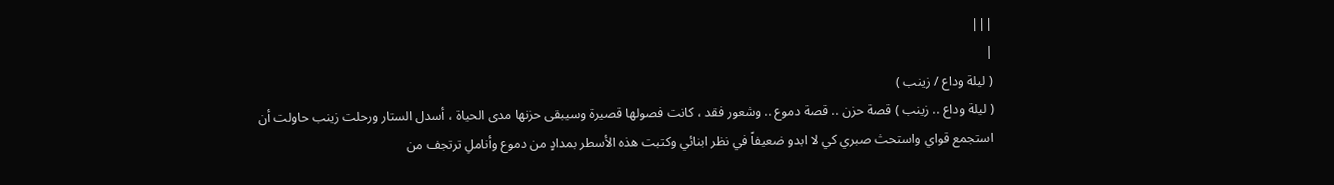|||
|
( ليلة وداع / زينب )
( ليلة وداع .. زينب ) قصة حزن .. قصة دموع .. وشعور فقد ، كانت فصولها قصيرة وسيبقى حزنها مدى الحياة ، أسدل الستار ورحلت زينب حاولت أن استجمع قواي واستحث صبري كي لا ابدو ضعيفاً في نظر ابنائي وكتبت هذه الأسطر بمدادٍ من دموع وأناملِ ترتجف من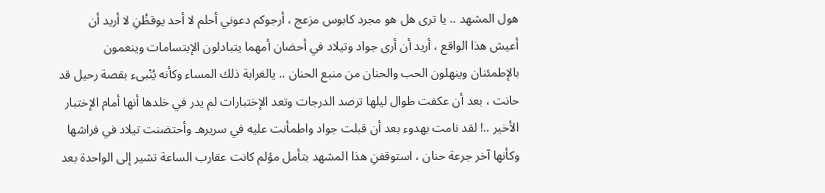هول المشهد .. يا ترى هل هو مجرد كابوس مزعج ، أرجوكم دعوني أحلم لا أحد يوقظُنِ لا أريد أن أعيش هذا الواقع ، أريد أن أرى جواد وتيلاد في أحضان أمهما يتبادلون الإبتسامات وينعمون بالإطمئنان وينهلون الحب والحنان من منبع الحنان .. يالغرابة ذلك المساء وكأنه يُنْبىء بقصة رحيل قد حانت ، بعد أن عكفت طوال ليلها ترصد الدرجات وتعد الإختبارات لم يدر في خلدها أنها أمام الإختبار الأخير ..! لقد نامت بهدوء بعد أن قبلت جواد واطمأنت عليه في سريرهـ وأحتضنت تيلاد في فراشها وكأنها آخر جرعة حنان ، استوقفنِ هذا المشهد بتأمل مؤلم كانت عقارب الساعة تشير إلى الواحدة بعد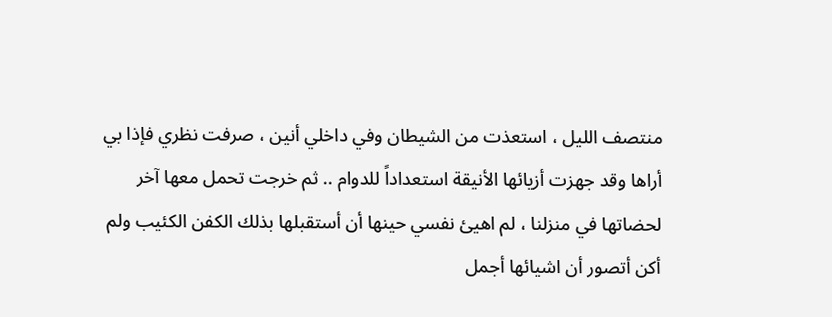منتصف الليل ، استعذت من الشيطان وفي داخلي أنين ، صرفت نظري فإذا بي أراها وقد جهزت أزيائها الأنيقة استعداداً للدوام .. ثم خرجت تحمل معها آخر لحضاتها في منزلنا ، لم اهيئ نفسي حينها أن أستقبلها بذلك الكفن الكئيب ولم أكن أتصور أن اشيائها أجمل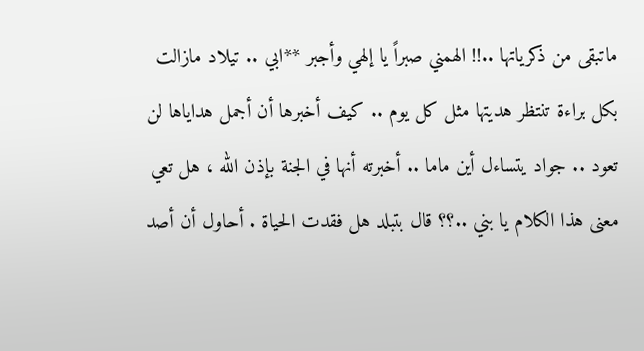ماتبقى من ذكرياتها ..!! الهمني صبراً يا إلهي وأجبر **ابي .. تيلاد مازالت بكل براءة تنتظر هديتها مثل كل يوم .. كيف أخبرها أن أجمل هداياها لن تعود .. جواد يتساءل أين ماما .. أخبرته أنها في الجنة بإذن الله ، هل تعي معنى هذا الكلام يا بني ..؟؟ قال بتبلد هل فقدت الحياة . أحاول أن أصد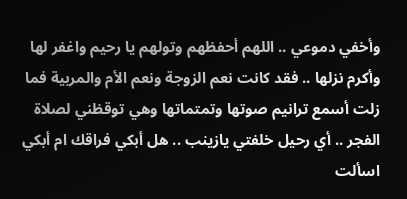وأخفي دموعي .. اللهم أحفظهم وتولهم يا رحيم واغفر لها وأكرم نزلها .. فقد كانت نعم الزوجة ونعم الأم والمربية فما زلت أسمع ترانيم صوتها وتمتماتها وهي توقظني لصلاة الفجر .. أي رحيل خلفتي يازينب .. هل أبكي فراقك ام أبكي اسألت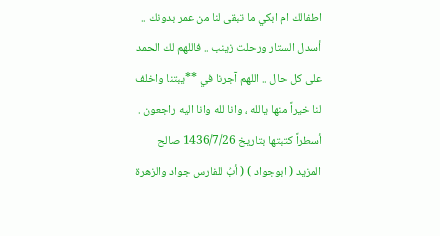اطفالك ام ابكي ما تبقى لنا من عمر بدونك .. أسدل الستار ورحلت زينب .. فاللهم لك الحمد على كل حال .. اللهم آجرنا في **يبتنا واخلف لنا خيراً منها يالله ، وانا لله وانا اليه راجعون . أسطراً كتبتها بتاريخ 1436/7/26 صالح المزيد ( ابوجواد ) ( أبُ للفارس جواد والزهرة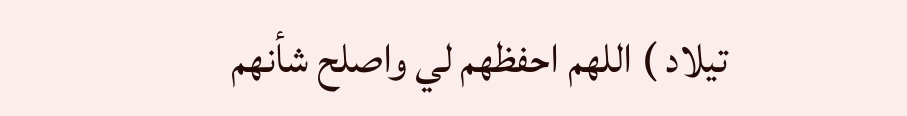تيلاد ) اللهم احفظهم لي واصلح شأنهم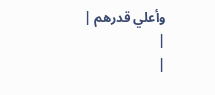وأعلي قدرهم |
|
|